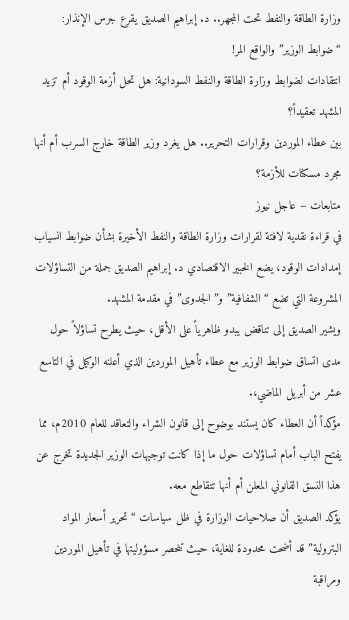وزارة الطاقة والنفط تحت المجهر.. د. إبراهيم الصديق يقرع جرس الإنذار: “ضوابط الوزير” والواقع المر!
انتقادات لضوابط وزارة الطاقة والنفط السودانية: هل تحل أزمة الوقود أم تزيد المشهد تعقيداً؟
بين عطاء الموردين وقرارات التحرير.. هل يغرد وزير الطاقة خارج السرب أم أنها مجرد مسكنات للأزمة؟
متابعات – عاجل نيوز
في قراءة نقدية لافتة لقرارات وزارة الطاقة والنفط الأخيرة بشأن ضوابط انسياب إمدادات الوقود، يضع الخبير الاقتصادي د. إبراهيم الصديق جملة من التساؤلات المشروعة التي تضع “الشفافية” و”الجدوى” في مقدمة المشهد.
ويشير الصديق إلى تناقض يبدو ظاهرياً على الأقل، حيث يطرح تساؤلاً حول مدى اتساق ضوابط الوزير مع عطاء تأهيل الموردين الذي أعلنه الوكيل في التاسع عشر من أبريل الماضي،.
مؤكداً أن العطاء كان يستند بوضوح إلى قانون الشراء والتعاقد للعام 2010م، مما يفتح الباب أمام تساؤلات حول ما إذا كانت توجيهات الوزير الجديدة تخرج عن هذا النسق القانوني المعلن أم أنها تتقاطع معه.
يؤكد الصديق أن صلاحيات الوزارة في ظل سياسات “تحرير أسعار المواد البترولية” قد أضحت محدودة للغاية، حيث تنحصر مسؤوليتها في تأهيل الموردين ومراقبة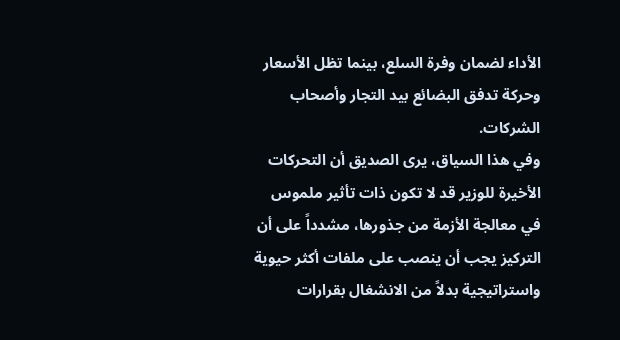الأداء لضمان وفرة السلع، بينما تظل الأسعار وحركة تدفق البضائع بيد التجار وأصحاب الشركات.
وفي هذا السياق، يرى الصديق أن التحركات الأخيرة للوزير قد لا تكون ذات تأثير ملموس في معالجة الأزمة من جذورها، مشدداً على أن التركيز يجب أن ينصب على ملفات أكثر حيوية واستراتيجية بدلاً من الانشغال بقرارات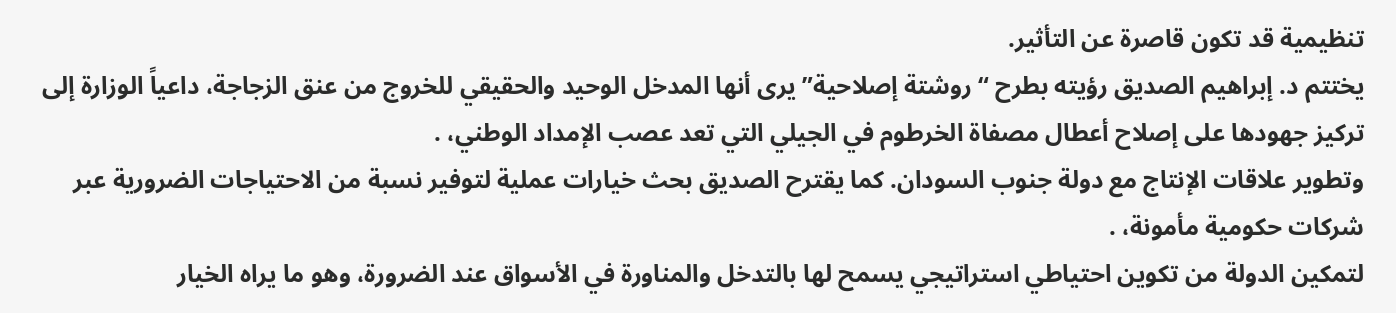تنظيمية قد تكون قاصرة عن التأثير.
يختتم د. إبراهيم الصديق رؤيته بطرح “روشتة إصلاحية” يرى أنها المدخل الوحيد والحقيقي للخروج من عنق الزجاجة، داعياً الوزارة إلى تركيز جهودها على إصلاح أعطال مصفاة الخرطوم في الجيلي التي تعد عصب الإمداد الوطني، .
وتطوير علاقات الإنتاج مع دولة جنوب السودان. كما يقترح الصديق بحث خيارات عملية لتوفير نسبة من الاحتياجات الضرورية عبر شركات حكومية مأمونة، .
لتمكين الدولة من تكوين احتياطي استراتيجي يسمح لها بالتدخل والمناورة في الأسواق عند الضرورة، وهو ما يراه الخيار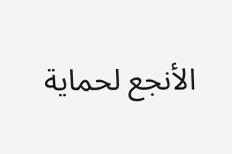الأنجع لحماية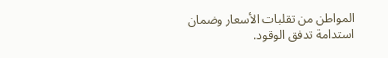المواطن من تقلبات الأسعار وضمان استدامة تدفق الوقود.